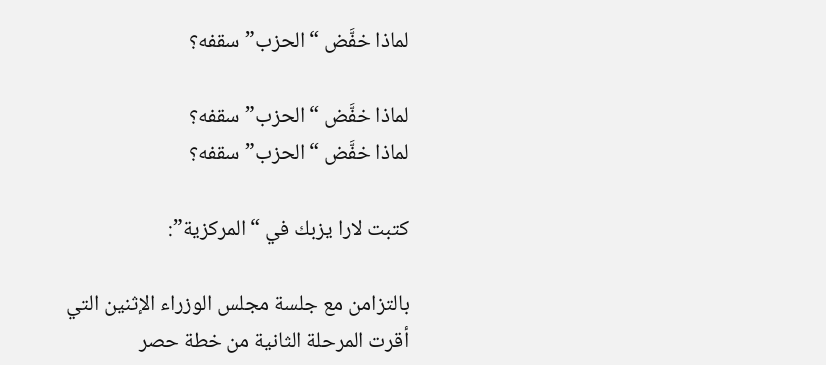لماذا خفَّض “الحزب” سقفه؟

لماذا خفَّض “الحزب” سقفه؟
لماذا خفَّض “الحزب” سقفه؟

كتبت لارا يزبك في “المركزية”:

بالتزامن مع جلسة مجلس الوزراء الإثنين التي أقرت المرحلة الثانية من خطة حصر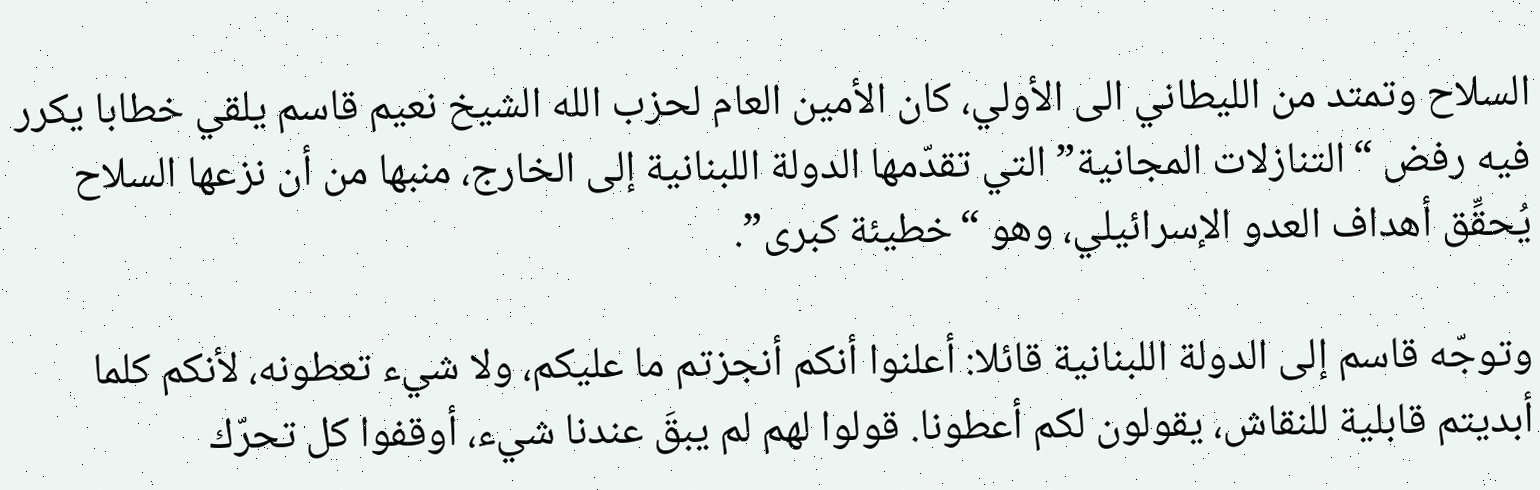السلاح وتمتد من الليطاني الى الأولي، كان الأمين العام لحزب الله الشيخ نعيم قاسم يلقي خطابا يكرر فيه رفض “التنازلات المجانية” التي تقدّمها الدولة اللبنانية إلى الخارج، منبها من أن نزعها السلاح يُحقِّق أهداف العدو الإسرائيلي، وهو “خطيئة كبرى”.

وتوجّه قاسم إلى الدولة اللبنانية قائلا: أعلنوا أنكم أنجزتم ما عليكم، ولا شيء تعطونه، لأنكم كلما أبديتم قابلية للنقاش، يقولون لكم أعطونا. قولوا لهم لم يبقَ عندنا شيء، أوقفوا كل تحرّك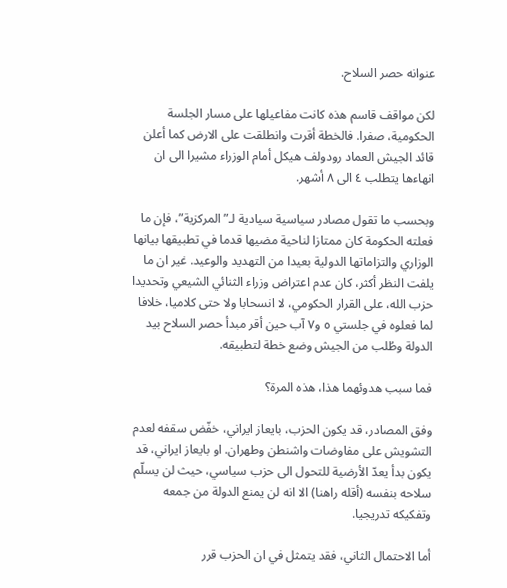عنوانه حصر السلاح.

لكن مواقف قاسم هذه كانت مفاعيلها على مسار الجلسة الحكومية، صفرا. فالخطة أقرت وانطلقت على الارض كما أعلن قائد الجيش العماد رودولف هيكل أمام الوزراء مشيرا الى ان انهاءها يتطلب ٤ الى ٨ أشهر.

وبحسب ما تقول مصادر سياسية سيادية لـ”المركزية”، فإن ما فعلته الحكومة كان ممتازا لناحية مضيها قدما في تطبيقها بيانها الوزاري والتزاماتها الدولية بعيدا من التهديد والوعيد. غير ان ما يلفت النظر أكثر، كان عدم اعتراض وزراء الثنائي الشيعي وتحديدا حزب الله، على القرار الحكومي، لا انسحابا ولا حتى كلاميا، خلافا لما فعلوه في جلستي ٥ و٧ آب حين أقر مبدأ حصر السلاح بيد الدولة وطُلب من الجيش وضع خطة لتطبيقه.

فما سبب هدوئهما هذا، هذه المرة؟

وفق المصادر، قد يكون الحزب، بايعاز ايراني، خفّض سقفه لعدم التشويش على مفاوضات واشنطن وطهران. او بايعاز ايراني، قد يكون بدأ يعدّ الأرضية للتحول الى حزب سياسي، حيث لن يسلّم سلاحه بنفسه (أقله راهنا) الا انه لن يمنع الدولة من جمعه وتفكيكه تدريجيا.

أما الاحتمال الثاني، فقد يتمثل في ان الحزب قرر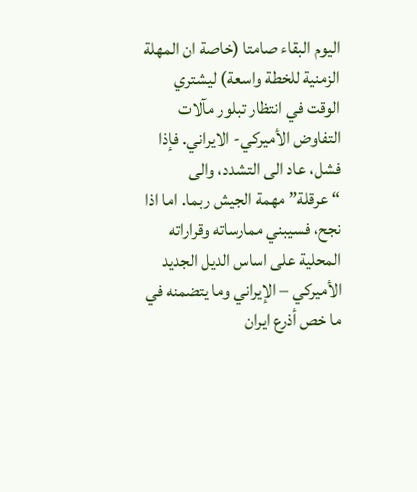اليوم البقاء صامتا (خاصة ان المهلة الزمنية للخطة واسعة) ليشتري الوقت في انتظار تبلور مآلات التفاوض الأميركي- الايراني. فإذا فشل، عاد الى التشدد، والى “عرقلة” مهمة الجيش ربما. اما اذا نجح، فسيبني ممارساته وقراراته المحلية على اساس الديل الجديد الأميركي – الإيراني وما يتضمنه في ما خص أذرع ايران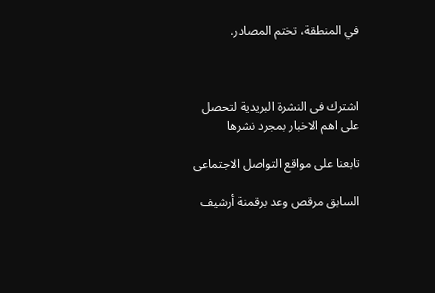في المنطقة، تختم المصادر.



اشترك فى النشرة البريدية لتحصل على اهم الاخبار بمجرد نشرها

تابعنا على مواقع التواصل الاجتماعى

السابق مرقص وعد برقمنة أرشيف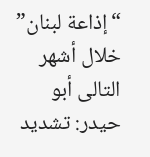“إذاعة لبنان” خلال أشهر
التالى أبو حيدر: تشديد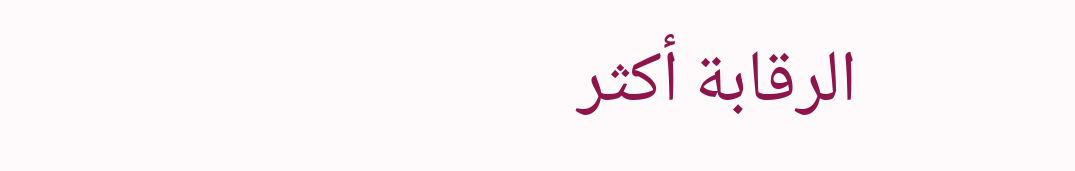الرقابة أكثر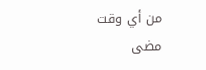من أي وقت مضى